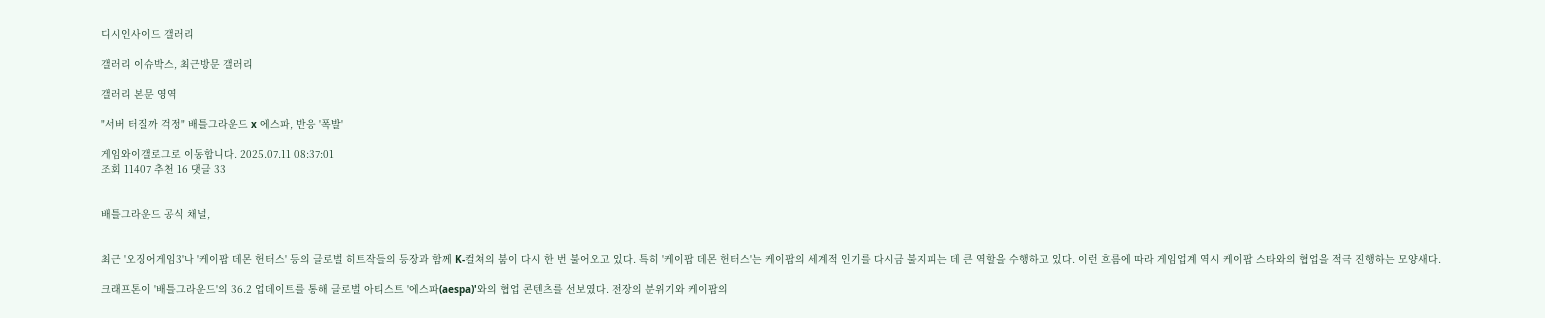디시인사이드 갤러리

갤러리 이슈박스, 최근방문 갤러리

갤러리 본문 영역

"서버 터질까 걱정" 배틀그라운드 x 에스파, 반응 '폭발'

게임와이갤로그로 이동합니다. 2025.07.11 08:37:01
조회 11407 추천 16 댓글 33


배틀그라운드 공식 채널,


최근 '오징어게임3'나 '케이팝 데몬 헌터스' 등의 글로벌 히트작들의 등장과 함께 K-컬쳐의 붐이 다시 한 번 불어오고 있다. 특히 '케이팝 데몬 헌터스'는 케이팝의 세계적 인기를 다시금 불지피는 데 큰 역할을 수행하고 있다. 이런 흐름에 따라 게임업계 역시 케이팝 스타와의 협업을 적극 진행하는 모양새다.

크래프톤이 '배틀그라운드'의 36.2 업데이트를 통해 글로벌 아티스트 '에스파(aespa)'와의 협업 콘텐츠를 선보였다. 전장의 분위기와 케이팝의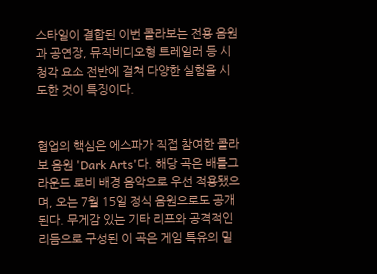스타일이 결합된 이번 콜라보는 전용 음원과 공연장, 뮤직비디오형 트레일러 등 시청각 요소 전반에 걸쳐 다양한 실험을 시도한 것이 특징이다.


협업의 핵심은 에스파가 직접 참여한 콜라보 음원 'Dark Arts'다. 해당 곡은 배틀그라운드 로비 배경 음악으로 우선 적용됐으며, 오는 7월 15일 정식 음원으로도 공개된다. 무게감 있는 기타 리프와 공격적인 리듬으로 구성된 이 곡은 게임 특유의 밀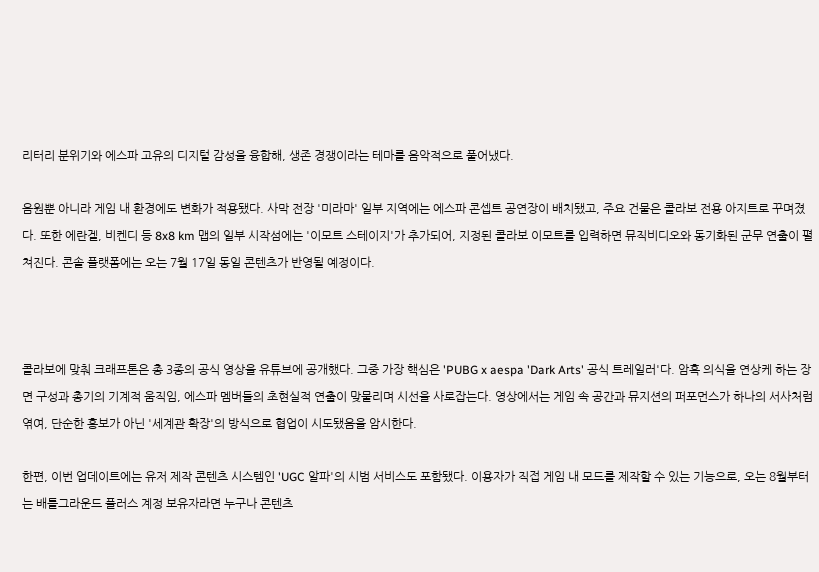리터리 분위기와 에스파 고유의 디지털 감성을 융합해, 생존 경쟁이라는 테마를 음악적으로 풀어냈다.

음원뿐 아니라 게임 내 환경에도 변화가 적용됐다. 사막 전장 '미라마' 일부 지역에는 에스파 콘셉트 공연장이 배치됐고, 주요 건물은 콜라보 전용 아지트로 꾸며졌다. 또한 에란겔, 비켄디 등 8x8 km 맵의 일부 시작섬에는 '이모트 스테이지'가 추가되어, 지정된 콜라보 이모트를 입력하면 뮤직비디오와 동기화된 군무 연출이 펼쳐진다. 콘솔 플랫폼에는 오는 7월 17일 동일 콘텐츠가 반영될 예정이다.



콜라보에 맞춰 크래프톤은 총 3종의 공식 영상을 유튜브에 공개했다. 그중 가장 핵심은 'PUBG x aespa 'Dark Arts' 공식 트레일러'다. 암흑 의식을 연상케 하는 장면 구성과 총기의 기계적 움직임, 에스파 멤버들의 초현실적 연출이 맞물리며 시선을 사로잡는다. 영상에서는 게임 속 공간과 뮤지션의 퍼포먼스가 하나의 서사처럼 엮여, 단순한 홍보가 아닌 '세계관 확장'의 방식으로 협업이 시도됐음을 암시한다.

한편, 이번 업데이트에는 유저 제작 콘텐츠 시스템인 'UGC 알파'의 시범 서비스도 포함됐다. 이용자가 직접 게임 내 모드를 제작할 수 있는 기능으로, 오는 8월부터는 배틀그라운드 플러스 계정 보유자라면 누구나 콘텐츠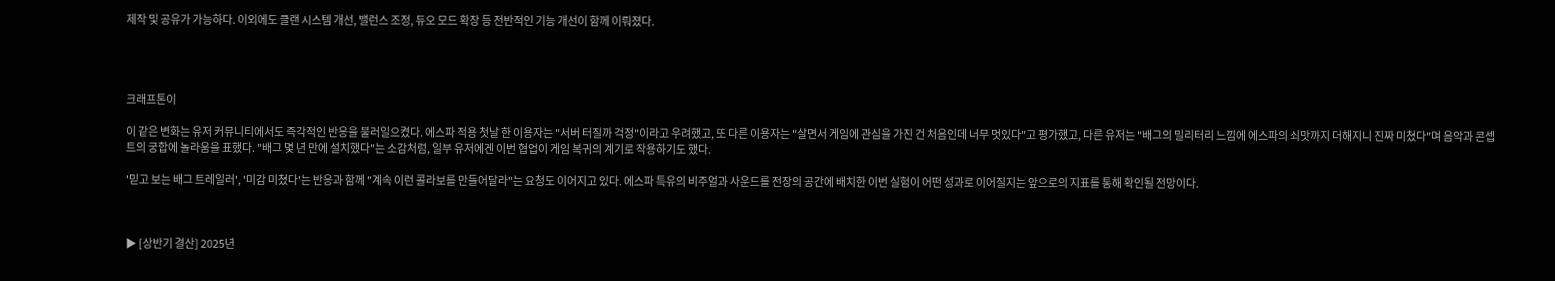제작 및 공유가 가능하다. 이외에도 클랜 시스템 개선, 밸런스 조정, 듀오 모드 확장 등 전반적인 기능 개선이 함께 이뤄졌다.




크래프톤이

이 같은 변화는 유저 커뮤니티에서도 즉각적인 반응을 불러일으켰다. 에스파 적용 첫날 한 이용자는 "서버 터질까 걱정"이라고 우려했고, 또 다른 이용자는 "살면서 게임에 관심을 가진 건 처음인데 너무 멋있다"고 평가했고, 다른 유저는 "배그의 밀리터리 느낌에 에스파의 쇠맛까지 더해지니 진짜 미쳤다"며 음악과 콘셉트의 궁합에 놀라움을 표했다. "배그 몇 년 만에 설치했다"는 소감처럼, 일부 유저에겐 이번 협업이 게임 복귀의 계기로 작용하기도 했다.

'믿고 보는 배그 트레일러', '미감 미쳤다'는 반응과 함께 "계속 이런 콜라보를 만들어달라"는 요청도 이어지고 있다. 에스파 특유의 비주얼과 사운드를 전장의 공간에 배치한 이번 실험이 어떤 성과로 이어질지는 앞으로의 지표를 통해 확인될 전망이다.



▶ [상반기 결산] 2025년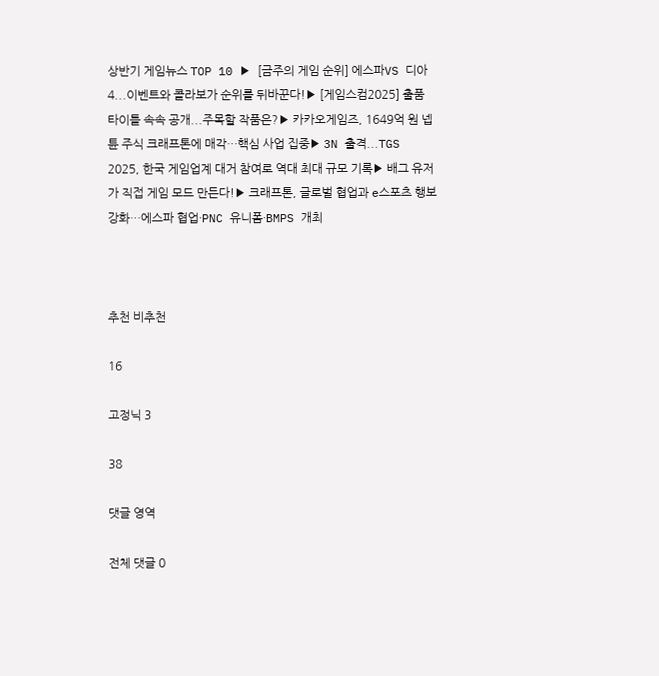상반기 게임뉴스 TOP 10 ▶ [금주의 게임 순위] 에스파VS 디아4...이벤트와 콜라보가 순위를 뒤바꾼다!▶ [게임스컴2025] 출품 타이틀 속속 공개...주목할 작품은?▶ 카카오게임즈, 1649억 원 넵튠 주식 크래프톤에 매각…핵심 사업 집중▶ 3N 출격...TGS 2025, 한국 게임업계 대거 참여로 역대 최대 규모 기록▶ 배그 유저가 직접 게임 모드 만든다!▶ 크래프톤, 글로벌 협업과 e스포츠 행보 강화…에스파 협업·PNC 유니폼·BMPS 개최



추천 비추천

16

고정닉 3

38

댓글 영역

전체 댓글 0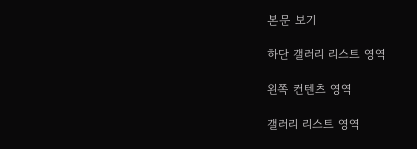본문 보기

하단 갤러리 리스트 영역

왼쪽 컨텐츠 영역

갤러리 리스트 영역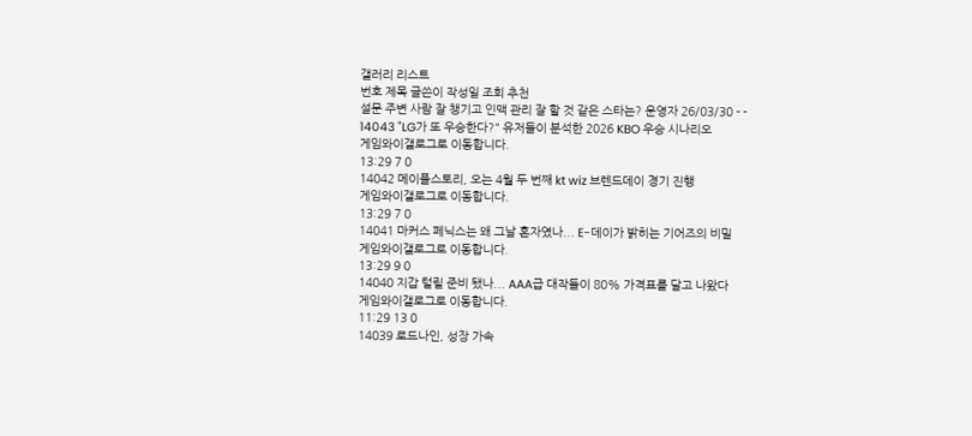갤러리 리스트
번호 제목 글쓴이 작성일 조회 추천
설문 주변 사람 잘 챙기고 인맥 관리 잘 할 것 같은 스타는? 운영자 26/03/30 - -
14043 "LG가 또 우승한다?" 유저들이 분석한 2026 KBO 우승 시나리오
게임와이갤로그로 이동합니다.
13:29 7 0
14042 메이플스토리, 오는 4월 두 번째 kt wiz 브렌드데이 경기 진행
게임와이갤로그로 이동합니다.
13:29 7 0
14041 마커스 페닉스는 왜 그날 혼자였나... E-데이가 밝히는 기어즈의 비밀
게임와이갤로그로 이동합니다.
13:29 9 0
14040 지갑 털릴 준비 됐나... AAA급 대작들이 80% 가격표를 달고 나왔다
게임와이갤로그로 이동합니다.
11:29 13 0
14039 로드나인, 성장 가속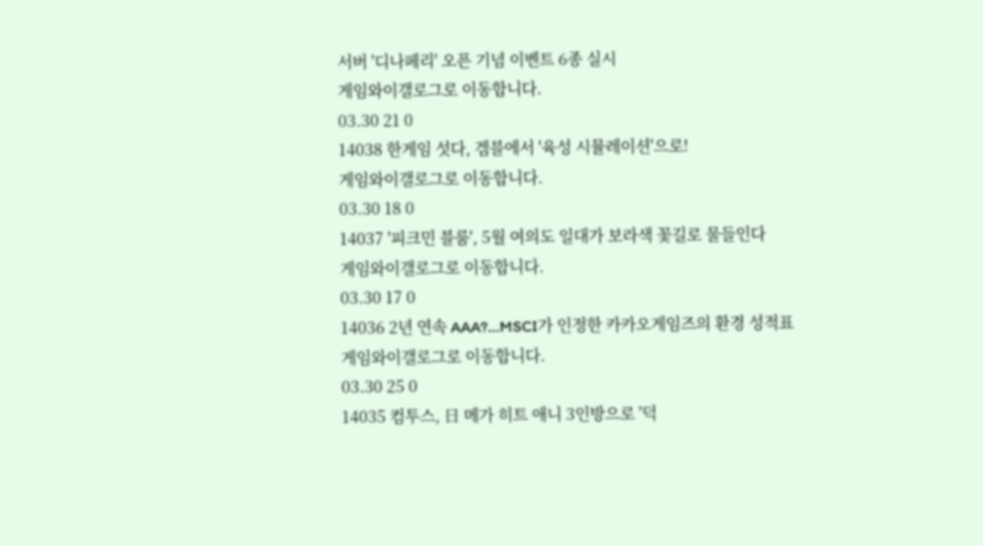서버 '디나페리' 오픈 기념 이벤트 6종 실시
게임와이갤로그로 이동합니다.
03.30 21 0
14038 한게임 섯다, 겜블에서 '육성 시뮬레이션'으로!
게임와이갤로그로 이동합니다.
03.30 18 0
14037 '피크민 블룸', 5월 여의도 일대가 보라색 꽃길로 물들인다
게임와이갤로그로 이동합니다.
03.30 17 0
14036 2년 연속 AAA?...MSCI가 인정한 카카오게임즈의 환경 성적표
게임와이갤로그로 이동합니다.
03.30 25 0
14035 컴투스, 日 메가 히트 애니 3인방으로 '덕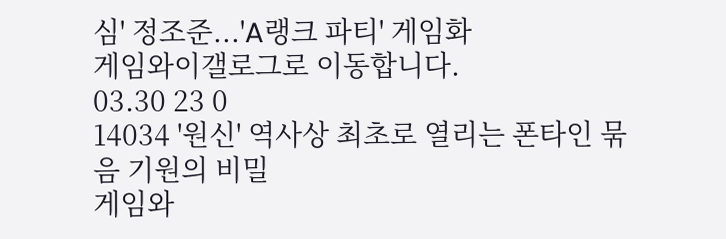심' 정조준...'A랭크 파티' 게임화
게임와이갤로그로 이동합니다.
03.30 23 0
14034 '원신' 역사상 최초로 열리는 폰타인 묶음 기원의 비밀
게임와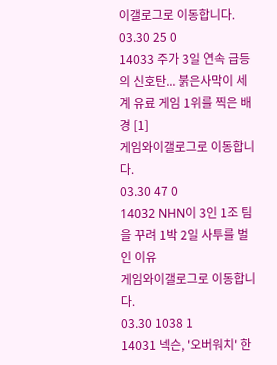이갤로그로 이동합니다.
03.30 25 0
14033 주가 3일 연속 급등의 신호탄... 붉은사막이 세계 유료 게임 1위를 찍은 배경 [1]
게임와이갤로그로 이동합니다.
03.30 47 0
14032 NHN이 3인 1조 팀을 꾸려 1박 2일 사투를 벌인 이유
게임와이갤로그로 이동합니다.
03.30 1038 1
14031 넥슨, '오버워치' 한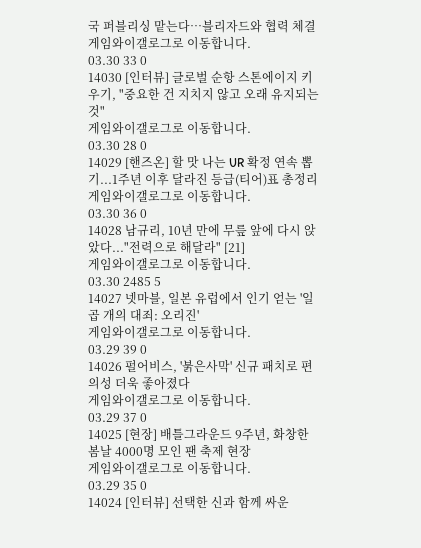국 퍼블리싱 맡는다…블리자드와 협력 체결
게임와이갤로그로 이동합니다.
03.30 33 0
14030 [인터뷰] 글로벌 순항 스톤에이지 키우기, "중요한 건 지치지 않고 오래 유지되는 것"
게임와이갤로그로 이동합니다.
03.30 28 0
14029 [핸즈온] 할 맛 나는 UR 확정 연속 뽑기...1주년 이후 달라진 등급(티어)표 총정리
게임와이갤로그로 이동합니다.
03.30 36 0
14028 남규리, 10년 만에 무릎 앞에 다시 앉았다..."전력으로 해달라" [21]
게임와이갤로그로 이동합니다.
03.30 2485 5
14027 넷마블, 일본 유럽에서 인기 얻는 '일곱 개의 대죄: 오리진'
게임와이갤로그로 이동합니다.
03.29 39 0
14026 펄어비스, '붉은사막' 신규 패치로 편의성 더욱 좋아졌다
게임와이갤로그로 이동합니다.
03.29 37 0
14025 [현장] 배틀그라운드 9주년, 화창한 봄날 4000명 모인 팬 축제 현장
게임와이갤로그로 이동합니다.
03.29 35 0
14024 [인터뷰] 선택한 신과 함께 싸운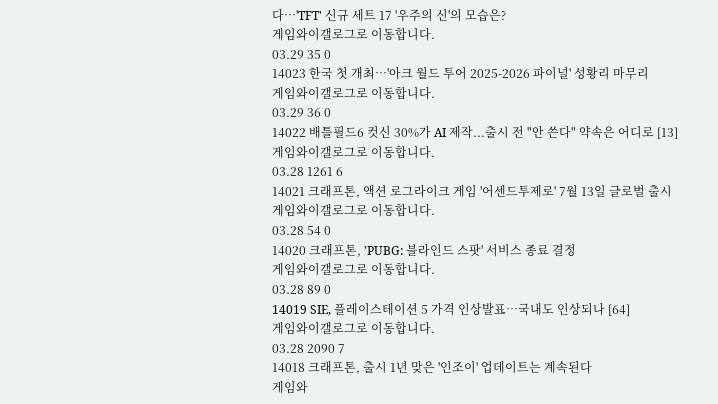다…'TFT' 신규 세트 17 '우주의 신'의 모습은?
게임와이갤로그로 이동합니다.
03.29 35 0
14023 한국 첫 개최…'아크 월드 투어 2025-2026 파이널' 성황리 마무리
게임와이갤로그로 이동합니다.
03.29 36 0
14022 배틀필드6 컷신 30%가 AI 제작...출시 전 "안 쓴다" 약속은 어디로 [13]
게임와이갤로그로 이동합니다.
03.28 1261 6
14021 크래프톤, 액션 로그라이크 게임 '어센드투제로' 7월 13일 글로벌 출시
게임와이갤로그로 이동합니다.
03.28 54 0
14020 크래프톤, 'PUBG: 블라인드 스팟' 서비스 종료 결정
게임와이갤로그로 이동합니다.
03.28 89 0
14019 SIE, 플레이스테이션 5 가격 인상발표…국내도 인상되나 [64]
게임와이갤로그로 이동합니다.
03.28 2090 7
14018 크래프톤, 출시 1년 맞은 '인조이' 업데이트는 계속된다
게임와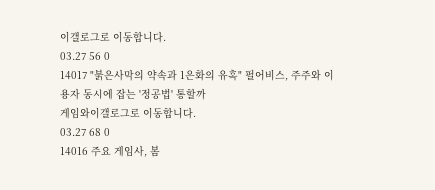이갤로그로 이동합니다.
03.27 56 0
14017 "붉은사막의 약속과 1은화의 유혹" 펄어비스, 주주와 이용자 동시에 잡는 '정공법' 통할까
게임와이갤로그로 이동합니다.
03.27 68 0
14016 주요 게임사, 봄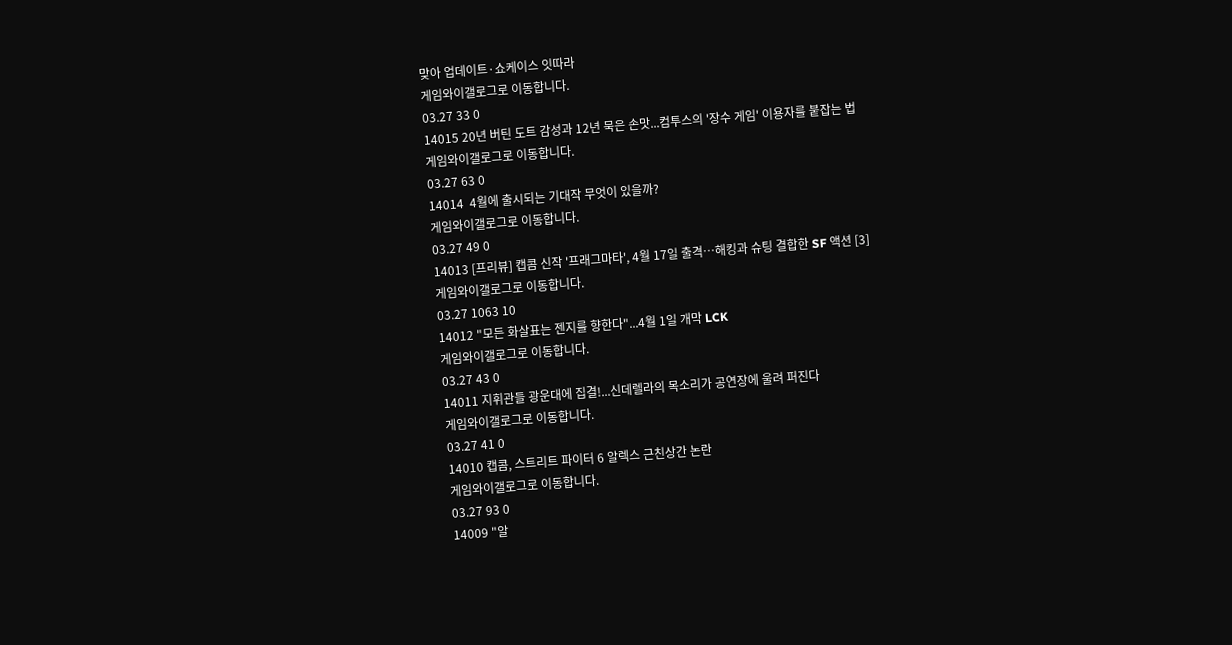맞아 업데이트·쇼케이스 잇따라
게임와이갤로그로 이동합니다.
03.27 33 0
14015 20년 버틴 도트 감성과 12년 묵은 손맛...컴투스의 '장수 게임' 이용자를 붙잡는 법
게임와이갤로그로 이동합니다.
03.27 63 0
14014  4월에 출시되는 기대작 무엇이 있을까?
게임와이갤로그로 이동합니다.
03.27 49 0
14013 [프리뷰] 캡콤 신작 '프래그마타', 4월 17일 출격…해킹과 슈팅 결합한 SF 액션 [3]
게임와이갤로그로 이동합니다.
03.27 1063 10
14012 "모든 화살표는 젠지를 향한다"...4월 1일 개막 LCK
게임와이갤로그로 이동합니다.
03.27 43 0
14011 지휘관들 광운대에 집결!...신데렐라의 목소리가 공연장에 울려 퍼진다
게임와이갤로그로 이동합니다.
03.27 41 0
14010 캡콤, 스트리트 파이터 6 알렉스 근친상간 논란
게임와이갤로그로 이동합니다.
03.27 93 0
14009 "알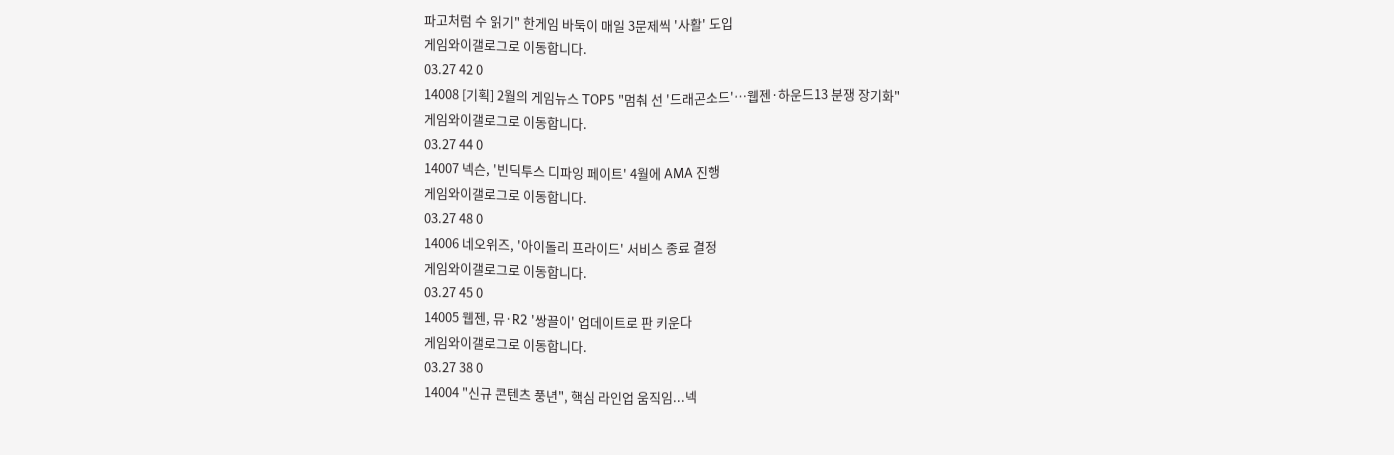파고처럼 수 읽기" 한게임 바둑이 매일 3문제씩 '사활' 도입
게임와이갤로그로 이동합니다.
03.27 42 0
14008 [기획] 2월의 게임뉴스 TOP5 "멈춰 선 '드래곤소드'…웹젠·하운드13 분쟁 장기화"
게임와이갤로그로 이동합니다.
03.27 44 0
14007 넥슨, '빈딕투스 디파잉 페이트' 4월에 AMA 진행
게임와이갤로그로 이동합니다.
03.27 48 0
14006 네오위즈, '아이돌리 프라이드' 서비스 종료 결정
게임와이갤로그로 이동합니다.
03.27 45 0
14005 웹젠, 뮤·R2 '쌍끌이' 업데이트로 판 키운다
게임와이갤로그로 이동합니다.
03.27 38 0
14004 "신규 콘텐츠 풍년", 핵심 라인업 움직임...넥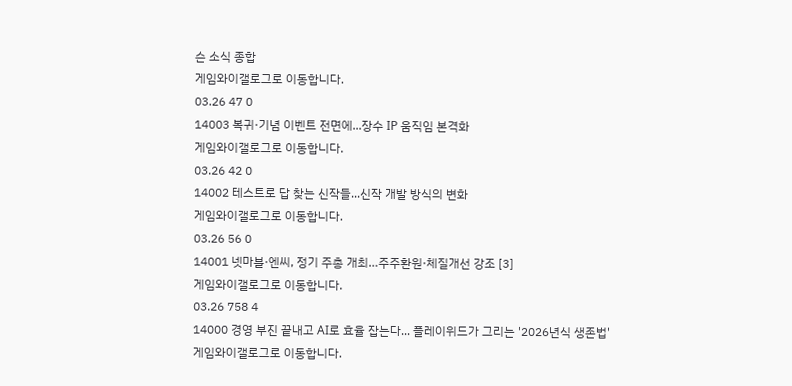슨 소식 종합
게임와이갤로그로 이동합니다.
03.26 47 0
14003 복귀·기념 이벤트 전면에...장수 IP 움직임 본격화
게임와이갤로그로 이동합니다.
03.26 42 0
14002 테스트로 답 찾는 신작들...신작 개발 방식의 변화
게임와이갤로그로 이동합니다.
03.26 56 0
14001 넷마블·엔씨, 정기 주총 개최…주주환원·체질개선 강조 [3]
게임와이갤로그로 이동합니다.
03.26 758 4
14000 경영 부진 끝내고 AI로 효율 잡는다... 플레이위드가 그리는 '2026년식 생존법'
게임와이갤로그로 이동합니다.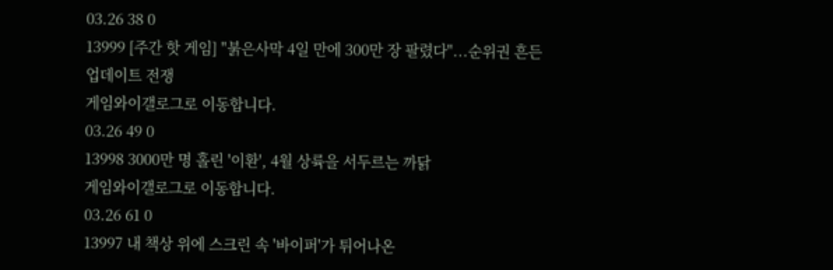03.26 38 0
13999 [주간 핫 게임] "붉은사막 4일 만에 300만 장 팔렸다"...순위권 흔든 업데이트 전쟁
게임와이갤로그로 이동합니다.
03.26 49 0
13998 3000만 명 홀린 '이환', 4월 상륙을 서두르는 까닭
게임와이갤로그로 이동합니다.
03.26 61 0
13997 내 책상 위에 스크린 속 '바이퍼'가 튀어나온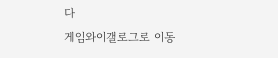다
게임와이갤로그로 이동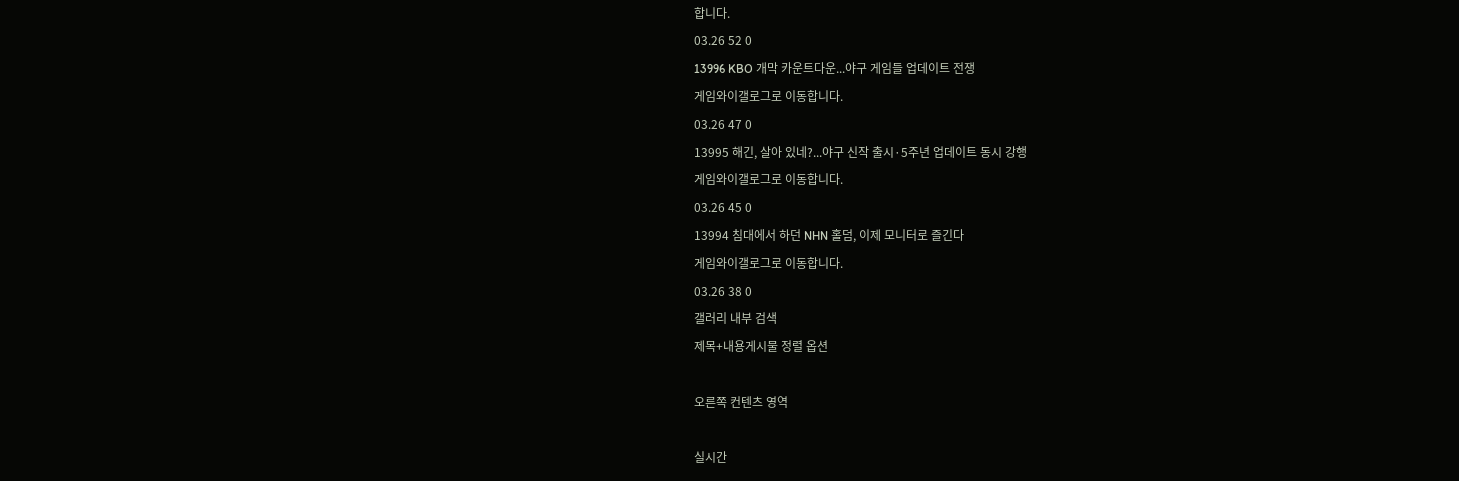합니다.
03.26 52 0
13996 KBO 개막 카운트다운...야구 게임들 업데이트 전쟁
게임와이갤로그로 이동합니다.
03.26 47 0
13995 해긴, 살아 있네?...야구 신작 출시·5주년 업데이트 동시 강행
게임와이갤로그로 이동합니다.
03.26 45 0
13994 침대에서 하던 NHN 홀덤, 이제 모니터로 즐긴다
게임와이갤로그로 이동합니다.
03.26 38 0
갤러리 내부 검색
제목+내용게시물 정렬 옵션

오른쪽 컨텐츠 영역

실시간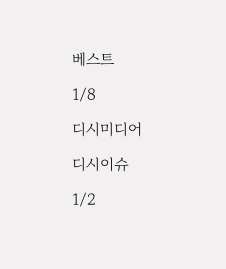베스트

1/8

디시미디어

디시이슈

1/2